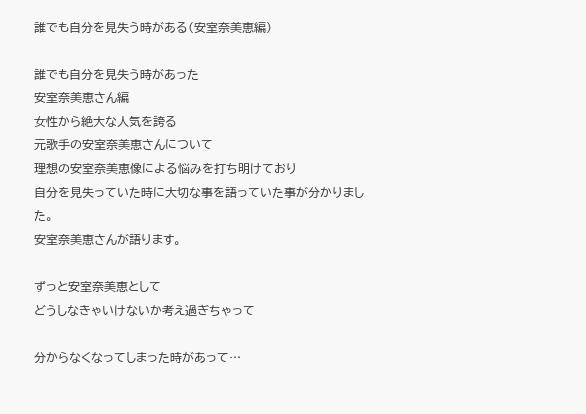誰でも自分を見失う時がある(安室奈美恵編)

誰でも自分を見失う時があった
安室奈美恵さん編
女性から絶大な人気を誇る
元歌手の安室奈美恵さんについて
理想の安室奈美恵像による悩みを打ち明けており
自分を見失っていた時に大切な事を語っていた事が分かりました。
安室奈美恵さんが語ります。

ずっと安室奈美恵として
どうしなきゃいけないか考え過ぎちゃって

分からなくなってしまった時があって…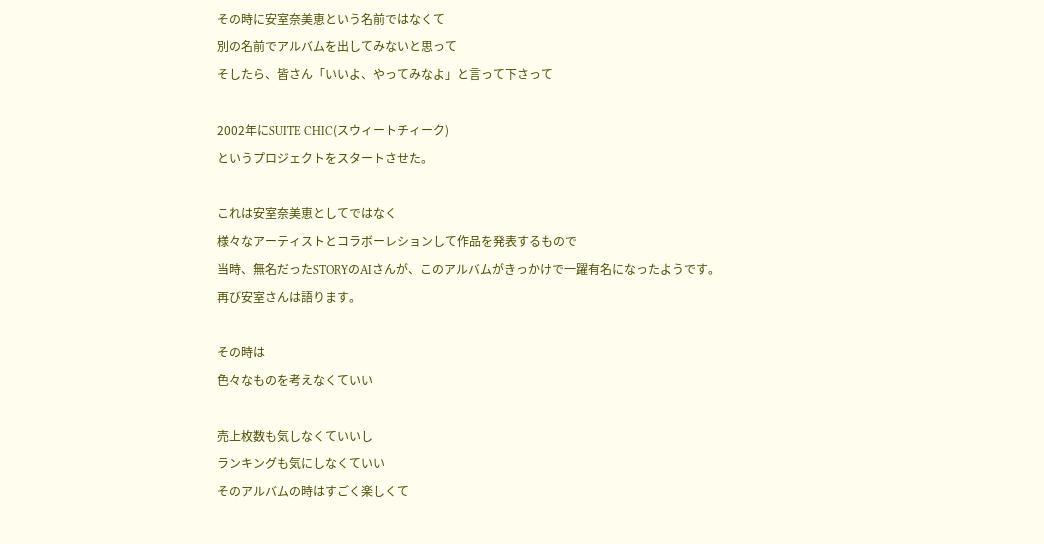その時に安室奈美恵という名前ではなくて
別の名前でアルバムを出してみないと思って
そしたら、皆さん「いいよ、やってみなよ」と言って下さって

2002年にSUITE CHIC(スウィートチィーク)
というプロジェクトをスタートさせた。

これは安室奈美恵としてではなく
様々なアーティストとコラボーレションして作品を発表するもので
当時、無名だったSTORYのAIさんが、このアルバムがきっかけで一躍有名になったようです。
再び安室さんは語ります。

その時は
色々なものを考えなくていい

売上枚数も気しなくていいし
ランキングも気にしなくていい
そのアルバムの時はすごく楽しくて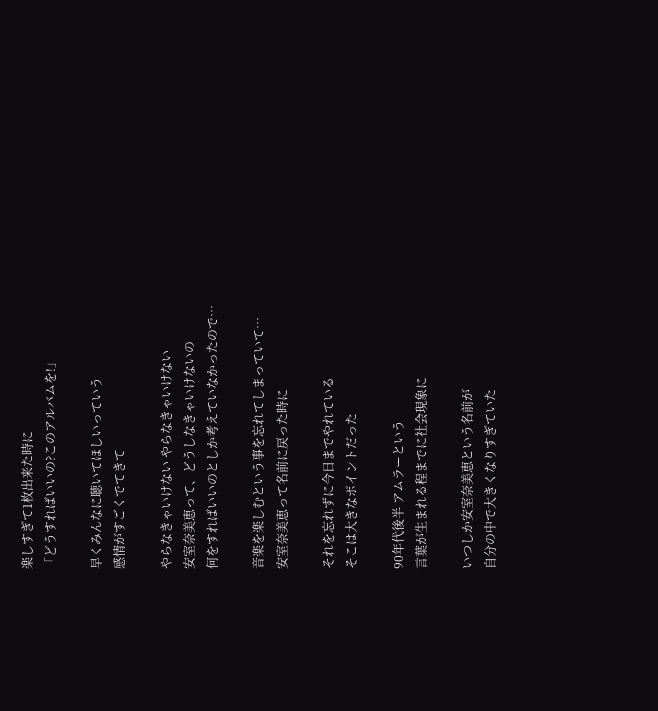楽しすぎて1枚出来た時に
「どうすればいいの?このアルバムを!」

早くみんなに聴いてほしいっていう
感情がすごくでてきて

やらなきゃいけない やらなきゃいけない
安室奈美恵って、どうしなきゃいけないの
何をすればいいのとしか考えていなかったので…

音楽を楽しむという事を忘れてしまっていて…
安室奈美恵って名前に戻った時に

それを忘れずに今日までやれている
そこは大きなポイントだった

90年代後半 アムラーという
言葉が生まれる程までに社会現象に

いつしか安室奈美恵という名前が
自分の中で大きくなりすぎていた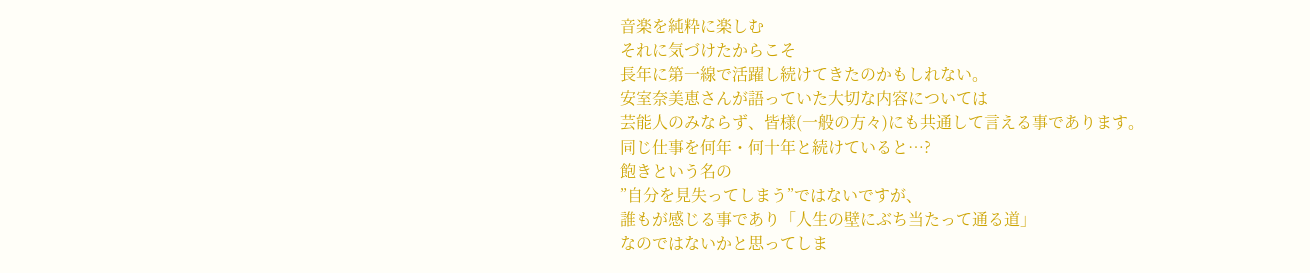音楽を純粋に楽しむ
それに気づけたからこそ
長年に第一線で活躍し続けてきたのかもしれない。
安室奈美恵さんが語っていた大切な内容については
芸能人のみならず、皆様(一般の方々)にも共通して言える事であります。
同じ仕事を何年・何十年と続けていると…?
飽きという名の
”自分を見失ってしまう”ではないですが、
誰もが感じる事であり「人生の壁にぶち当たって通る道」
なのではないかと思ってしま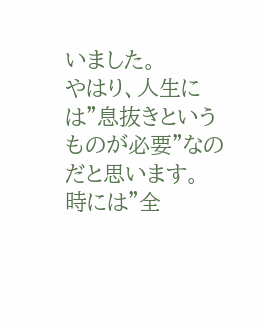いました。
やはり、人生には”息抜きというものが必要”なのだと思います。
時には”全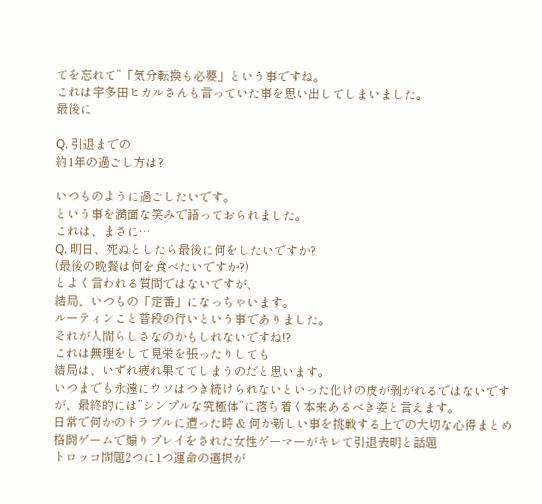てを忘れて”「気分転換も必要」という事ですね。
これは宇多田ヒカルさんも言っていた事を思い出してしまいました。
最後に

Q. 引退までの
約1年の過ごし方は?

いつものように過ごしたいです。
という事を満面な笑みで語っておられました。
これは、まさに…
Q. 明日、死ぬとしたら最後に何をしたいですか?
(最後の晩餐は何を食べたいですか?)
とよく言われる質問ではないですが、
結局、いつもの「定番」になっちゃいます。
ルーティンこと普段の行いという事でありました。
それが人間らしさなのかもしれないですね!?
これは無理をして見栄を張ったりしても
結局は、いずれ疲れ果ててしまうのだと思います。
いつまでも永遠にウソはつき続けられないといった化けの皮が剥がれるではないですが、最終的には”シンプルな究極体”に落ち着く本来あるべき姿と言えます。
日常で何かのトラブルに遭った時 & 何か新しい事を挑戦する上での大切な心得まとめ
格闘ゲームで煽りプレイをされた女性ゲーマーがキレて引退表明と話題
トロッコ問題2つに1つ運命の選択が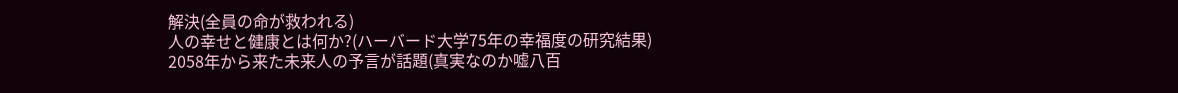解決(全員の命が救われる)
人の幸せと健康とは何か?(ハーバード大学75年の幸福度の研究結果)
2058年から来た未来人の予言が話題(真実なのか嘘八百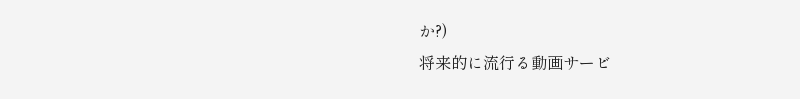か?)
将来的に流行る動画サービ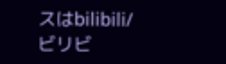スはbilibili/ビリビ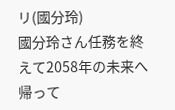リ(國分玲)
國分玲さん任務を終えて2058年の未来へ帰って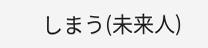しまう(未来人)